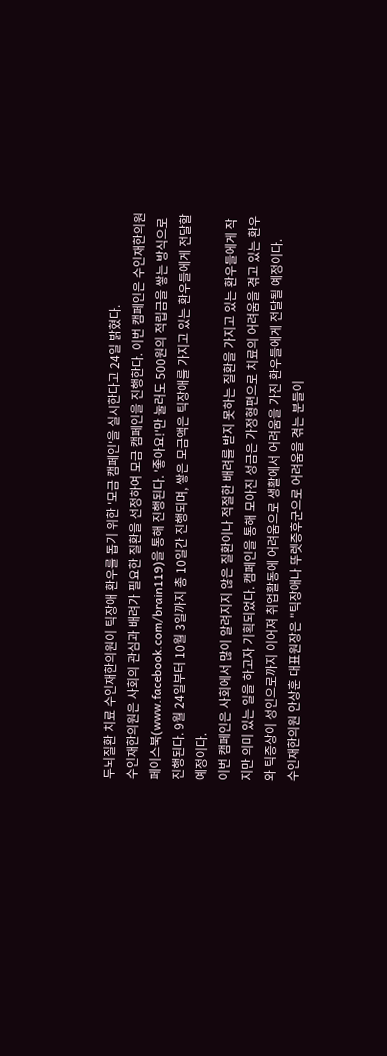두뇌질환 치료 수인재한의원이 틱장애 환우를 돕기 위한 '모금 캠페인'을 실시한다고 24일 밝혔다.
수인재한의원은 사회의 관심과 배려가 필요한 질환을 선정하여 모금 캠페인을 진행한다. 이번 캠페인은 수인재한의원 페이스북(www.facebook.com/brain119)을 통해 진행된다. '좋아요!'만 눌러도 500원의 적립금을 쌓는 방식으로 진행된다. 9월 24일부터 10월 3일까지 총 10일간 진행되며, 쌓은 모금액은 틱장애를 가지고 있는 환우들에게 전달할 예정이다.
이번 캠페인은 사회에서 많이 알려지지 않은 질환이나 적절한 배려를 받지 못하는 질환을 가지고 있는 환우들에게 작지만 의미 있는 일을 하고자 기획되었다. 캠페인을 통해 모아진 성금은 가정형편으로 치료의 어려움을 겪고 있는 환우와 틱증상이 성인으로까지 이어져 취업활동에 어려움으로 생활에서 어려움을 가진 환우들에게 전달될 예정이다.
수인재한의원 안상훈 대표원장은 "틱장애나 뚜렛증후군으로 어려움을 겪는 분들이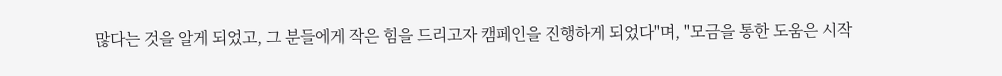많다는 것을 알게 되었고, 그 분들에게 작은 힘을 드리고자 캠페인을 진행하게 되었다"며, "모금을 통한 도움은 시작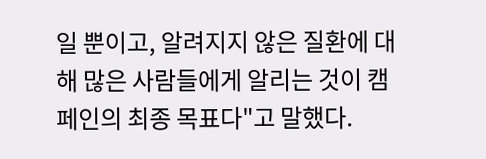일 뿐이고, 알려지지 않은 질환에 대해 많은 사람들에게 알리는 것이 캠페인의 최종 목표다"고 말했다.